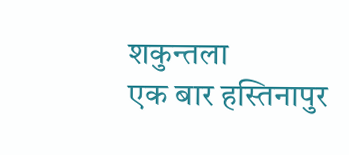शकुन्तला
एक बार हस्तिनापुर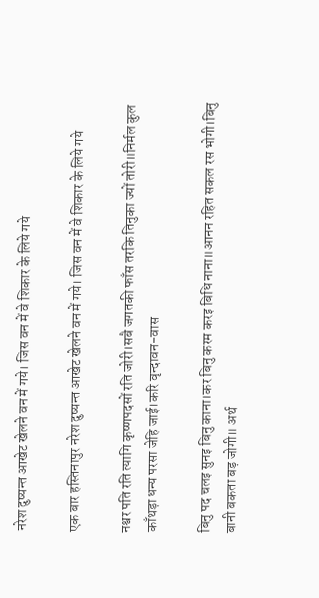नरेश दुष्यन्त आखेट खेलने वन में गये। जिस वन में वे शिकार के लिये गये

एक बार हस्तिनापुर नरेश दुष्यन्त आखेट खेलने वन में गये। जिस वन में वे शिकार के लिये गये

नश्वर पति रति त्यागि कृष्णपदसों रति जोरी।सबै जगतकी फाँस तरकि तिनुका ज्यों तोरी॥निर्मल कुल काँथड़ा धन्य परसा जेहि जाई।करि वृन्दावन-वास

बिनु पद चलइ सुनइ बिनु काना।कर बिनु करम करइ बिधि नाना॥आनन रहित सकल रस भोगी।बिनु बानी बकता बड़ जोगी॥ अर्थ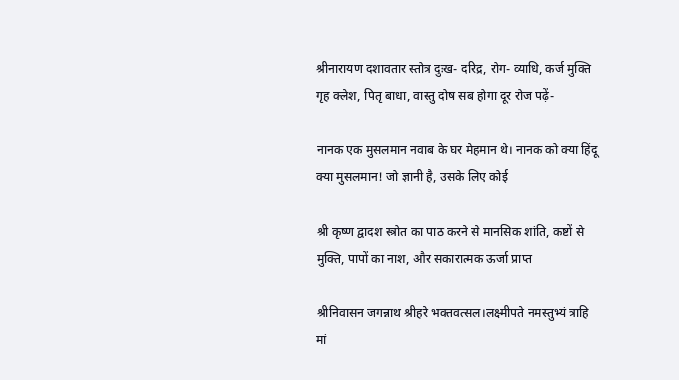श्रीनारायण दशावतार स्तोत्र दुःख- दरिद्र, रोग- व्याधि, कर्ज मुक्ति गृह क्लेश, पितृ बाधा, वास्तु दोष सब होगा दूर रोज पढ़ें-

नानक एक मुसलमान नवाब के घर मेहमान थे। नानक को क्या हिंदू क्या मुसलमान! जो ज्ञानी है, उसके लिए कोई

श्री कृष्ण द्वादश स्त्रोत का पाठ करने से मानसिक शांति, कष्टों से मुक्ति, पापों का नाश, और सकारात्मक ऊर्जा प्राप्त

श्रीनिवासन जगन्नाथ श्रीहरे भक्तवत्सल।लक्ष्मीपते नमस्तुभ्यं त्राहि मां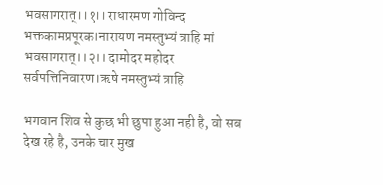भवसागरात्।।१।। राधारमण गोविन्द भक्तकामप्रपूरक।नारायण नमस्तुभ्यं त्राहि मां भवसागरात्।।२।। दामोदर महोदर सर्वपत्तिनिवारण।ऋषे नमस्तुभ्यं त्राहि

भगवान शिव से कुछ भी छुपा हुआ नही है, वो सब देख रहे है, उनके चार मुख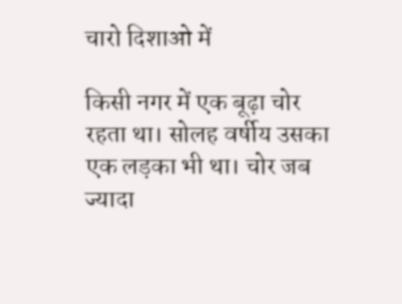चारो दिशाओ में

किसी नगर में एक बूढ़ा चोर रहता था। सोलह वर्षीय उसका एक लड़का भी था। चोर जब ज्यादा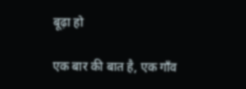बूढ़ा हो

एक बार की बात है, एक गाँव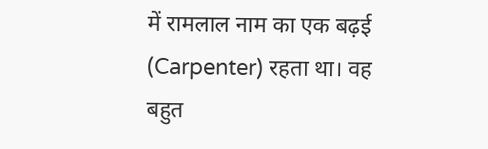में रामलाल नाम का एक बढ़ई (Carpenter) रहता था। वह बहुत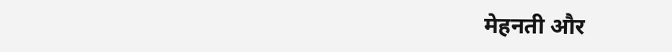मेहनती और